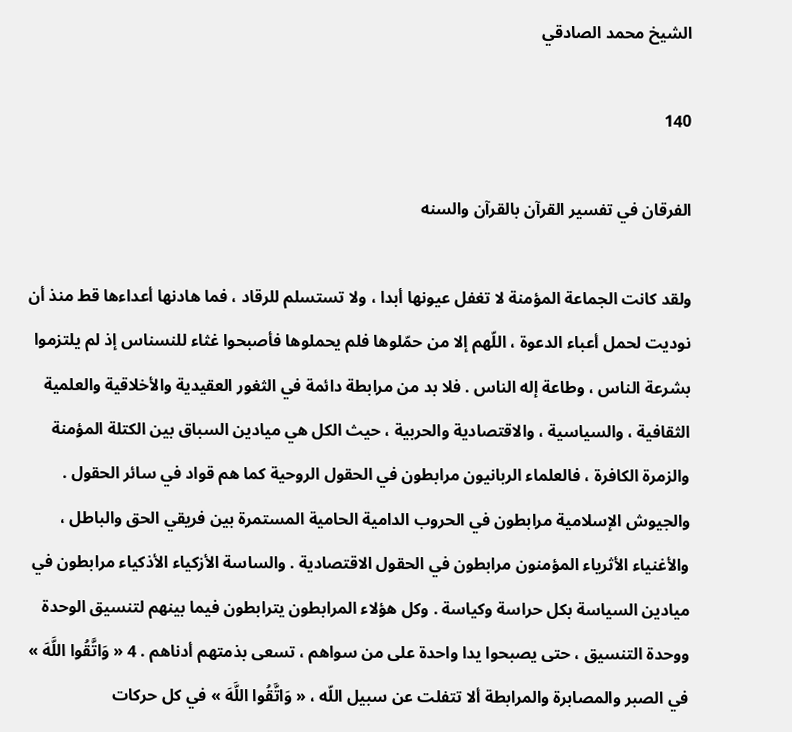الشيخ محمد الصادقي

140

الفرقان في تفسير القرآن بالقرآن والسنه

ولقد كانت الجماعة المؤمنة لا تغفل عيونها أبدا ، ولا تستسلم للرقاد ، فما هادنها أعداءها قط منذ أن نوديت لحمل أعباء الدعوة ، اللّهم إلا من حمّلوها فلم يحملوها فأصبحوا غثاء للنسناس إذ لم يلتزموا بشرعة الناس ، وطاعة إله الناس . فلا بد من مرابطة دائمة في الثغور العقيدية والأخلاقية والعلمية الثقافية ، والسياسية ، والاقتصادية والحربية ، حيث الكل هي ميادين السباق بين الكتلة المؤمنة والزمرة الكافرة ، فالعلماء الربانيون مرابطون في الحقول الروحية كما هم قواد في سائر الحقول . والجيوش الإسلامية مرابطون في الحروب الدامية الحامية المستمرة بين فريقي الحق والباطل ، والأغنياء الأثرياء المؤمنون مرابطون في الحقول الاقتصادية . والساسة الأزكياء الأذكياء مرابطون في ميادين السياسة بكل حراسة وكياسة . وكل هؤلاء المرابطون يترابطون فيما بينهم لتنسيق الوحدة ووحدة التنسيق ، حتى يصبحوا يدا واحدة على من سواهم ، تسعى بذمتهم أدناهم . 4 « وَاتَّقُوا اللَّهَ » في الصبر والمصابرة والمرابطة ألا تتفلت عن سبيل اللّه ، « وَاتَّقُوا اللَّهَ » في كل حركات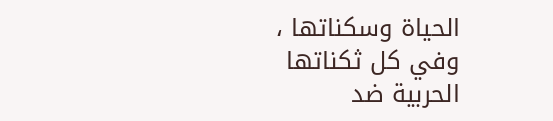الحياة وسكناتها ، وفي كل ثكناتها الحربية ضد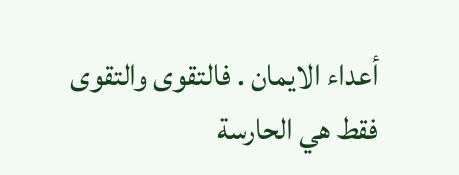أعداء الايمان . فالتقوى والتقوى فقط هي الحارسة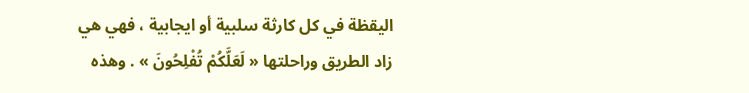اليقظة في كل كارثة سلبية أو ايجابية ، فهي هي زاد الطريق وراحلتها « لَعَلَّكُمْ تُفْلِحُونَ » . وهذه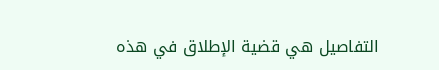التفاصيل هي قضية الإطلاق في هذه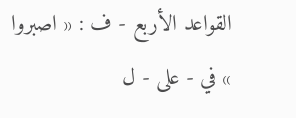القواعد الأربع - ف : « اصبروا » في - على - ل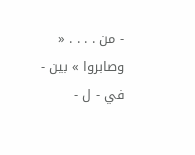- من . . . . « وصابروا » بين - في - ل -